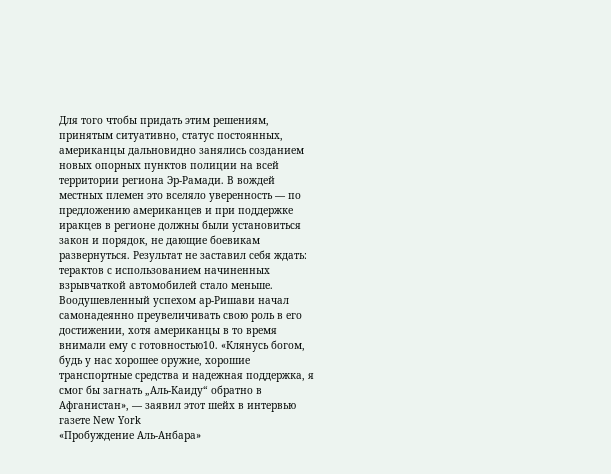Для того чтобы придать этим решениям, принятым ситуативно, статус постоянных, американцы дальновидно занялись созданием новых опорных пунктов полиции на всей территории региона Эр-Рамади. В вождей местных племен это вселяло уверенность — по предложению американцев и при поддержке иракцев в регионе должны были установиться закон и порядок, не дающие боевикам развернуться. Результат не заставил себя ждать: терактов с использованием начиненных взрывчаткой автомобилей стало меньше. Воодушевленный успехом ар-Ришави начал самонадеянно преувеличивать свою роль в его достижении, хотя американцы в то время внимали ему с готовностью10. «Клянусь богом, будь у нас хорошее оружие, хорошие транспортные средства и надежная поддержка, я смог бы загнать „Аль-Каиду“ обратно в Афганистан», — заявил этот шейх в интервью газете New York
«Пробуждение Аль-Анбара»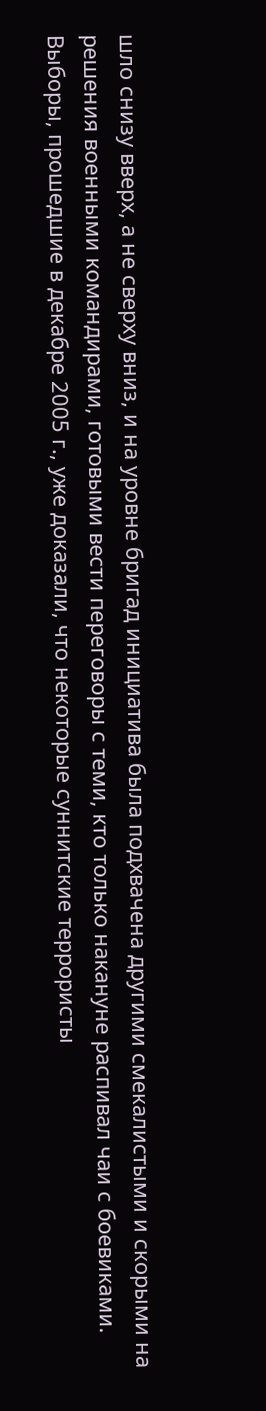шло снизу вверх, а не сверху вниз, и на уровне бригад инициатива была подхвачена другими смекалистыми и скорыми на решения военными командирами, готовыми вести переговоры с теми, кто только накануне распивал чаи с боевиками. Выборы, прошедшие в декабре 2005 г., уже доказали, что некоторые суннитские террористы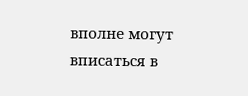вполне могут вписаться в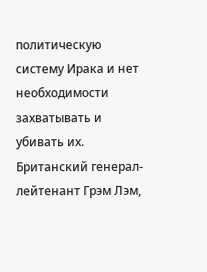политическую систему Ирака и нет необходимости захватывать и убивать их.
Британский генерал-лейтенант Грэм Лэм,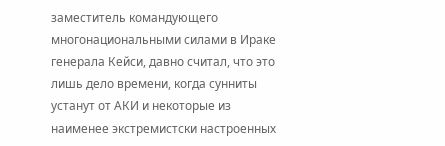заместитель командующего многонациональными силами в Ираке генерала Кейси, давно считал, что это лишь дело времени, когда сунниты устанут от АКИ и некоторые из наименее экстремистски настроенных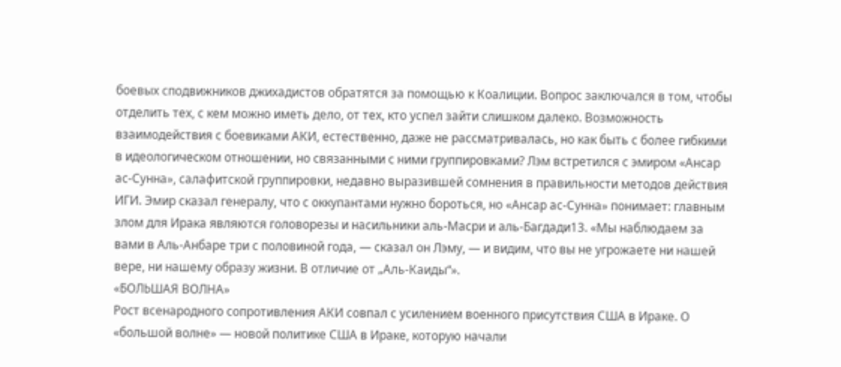боевых сподвижников джихадистов обратятся за помощью к Коалиции. Вопрос заключался в том, чтобы отделить тех, с кем можно иметь дело, от тех, кто успел зайти слишком далеко. Возможность взаимодействия с боевиками АКИ, естественно, даже не рассматривалась, но как быть с более гибкими в идеологическом отношении, но связанными с ними группировками? Лэм встретился с эмиром «Ансар ас-Сунна», салафитской группировки, недавно выразившей сомнения в правильности методов действия ИГИ. Эмир сказал генералу, что с оккупантами нужно бороться, но «Ансар ас-Сунна» понимает: главным злом для Ирака являются головорезы и насильники аль-Масри и аль-Багдади13. «Мы наблюдаем за вами в Аль-Анбаре три с половиной года, — сказал он Лэму, — и видим, что вы не угрожаете ни нашей вере, ни нашему образу жизни. В отличие от „Аль-Каиды“».
«БОЛЬШАЯ ВОЛНА»
Рост всенародного сопротивления АКИ совпал с усилением военного присутствия США в Ираке. О «большой волне» — новой политике США в Ираке, которую начали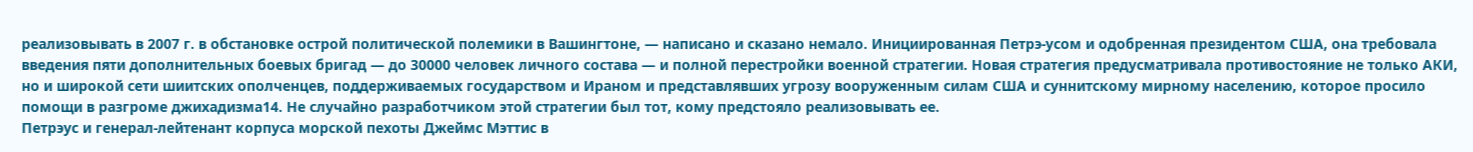реализовывать в 2007 г. в обстановке острой политической полемики в Вашингтоне, — написано и сказано немало. Инициированная Петрэ-усом и одобренная президентом США, она требовала введения пяти дополнительных боевых бригад — до 30000 человек личного состава — и полной перестройки военной стратегии. Новая стратегия предусматривала противостояние не только АКИ, но и широкой сети шиитских ополченцев, поддерживаемых государством и Ираном и представлявших угрозу вооруженным силам США и суннитскому мирному населению, которое просило помощи в разгроме джихадизма14. Не случайно разработчиком этой стратегии был тот, кому предстояло реализовывать ее.
Петрэус и генерал-лейтенант корпуса морской пехоты Джеймс Мэттис в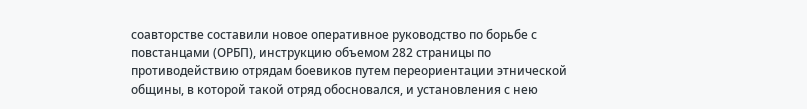соавторстве составили новое оперативное руководство по борьбе с повстанцами (ОРБП), инструкцию объемом 282 страницы по противодействию отрядам боевиков путем переориентации этнической общины, в которой такой отряд обосновался, и установления с нею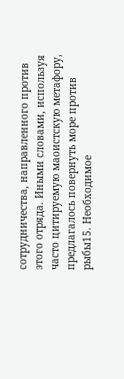сотрудничества, направленного против этого отряда. Иными словами, используя часто цитируемую маоистскую метафору, предлагалось повернуть море против рыбы15. Необходимое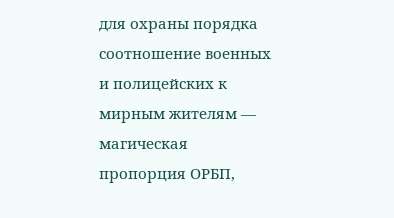для охраны порядка соотношение военных и полицейских к мирным жителям — магическая пропорция ОРБП,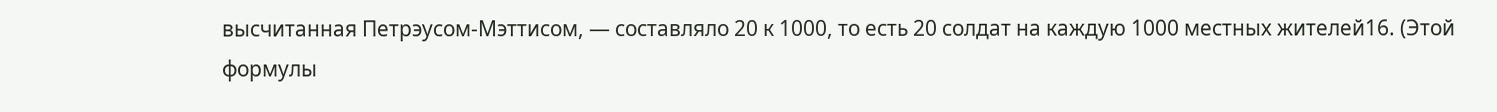высчитанная Петрэусом-Мэттисом, — составляло 20 к 1000, то есть 20 солдат на каждую 1000 местных жителей16. (Этой формулы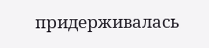придерживалась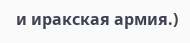и иракская армия.)